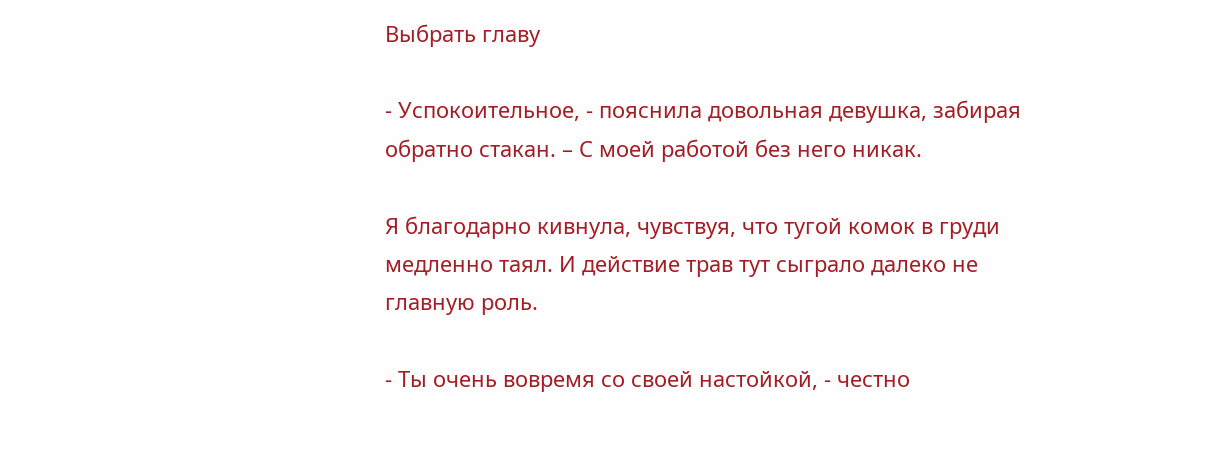Выбрать главу

- Успокоительное, - пояснила довольная девушка, забирая обратно стакан. – С моей работой без него никак.

Я благодарно кивнула, чувствуя, что тугой комок в груди медленно таял. И действие трав тут сыграло далеко не главную роль.

- Ты очень вовремя со своей настойкой, - честно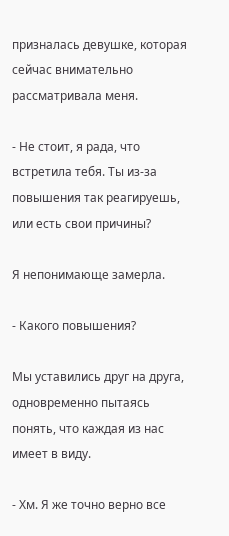призналась девушке, которая сейчас внимательно рассматривала меня.

- Не стоит, я рада, что встретила тебя. Ты из-за повышения так реагируешь, или есть свои причины?

Я непонимающе замерла.

- Какого повышения?

Мы уставились друг на друга, одновременно пытаясь понять, что каждая из нас имеет в виду.

- Хм. Я же точно верно все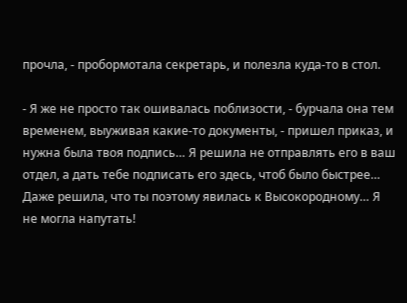прочла, - пробормотала секретарь, и полезла куда-то в стол.

- Я же не просто так ошивалась поблизости, - бурчала она тем временем, выуживая какие-то документы, - пришел приказ, и нужна была твоя подпись… Я решила не отправлять его в ваш отдел, а дать тебе подписать его здесь, чтоб было быстрее… Даже решила, что ты поэтому явилась к Высокородному… Я не могла напутать!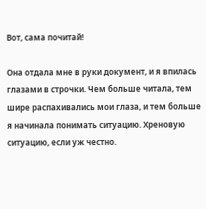Вот, сама почитай!

Она отдала мне в руки документ, и я впилась глазами в строчки. Чем больше читала, тем шире распахивались мои глаза, и тем больше я начинала понимать ситуацию. Хреновую ситуацию, если уж честно.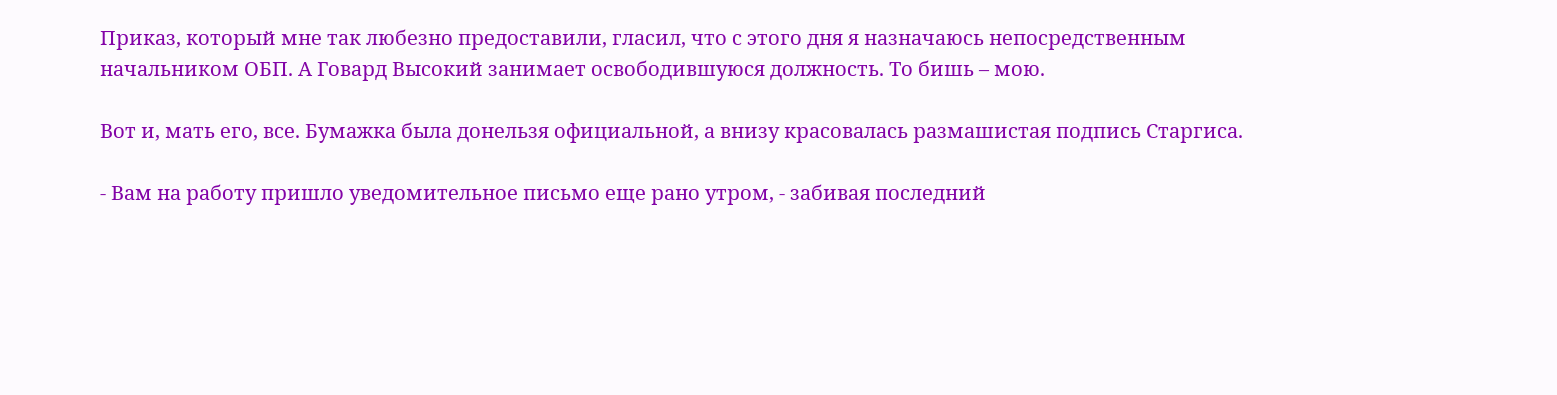Приказ, который мне так любезно предоставили, гласил, что с этого дня я назначаюсь непосредственным начальником ОБП. А Говард Высокий занимает освободившуюся должность. То бишь – мою.

Вот и, мать его, все. Бумажка была донельзя официальной, а внизу красовалась размашистая подпись Старгиса.

- Вам на работу пришло уведомительное письмо еще рано утром, - забивая последний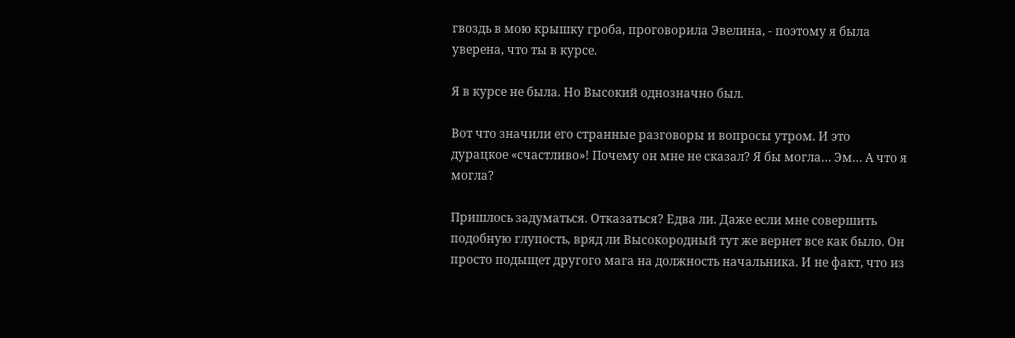гвоздь в мою крышку гроба, проговорила Эвелина, - поэтому я была уверена, что ты в курсе.

Я в курсе не была. Но Высокий однозначно был.

Вот что значили его странные разговоры и вопросы утром. И это дурацкое «счастливо»! Почему он мне не сказал? Я бы могла… Эм… А что я могла?

Пришлось задуматься. Отказаться? Едва ли. Даже если мне совершить подобную глупость, вряд ли Высокородный тут же вернет все как было. Он просто подыщет другого мага на должность начальника. И не факт, что из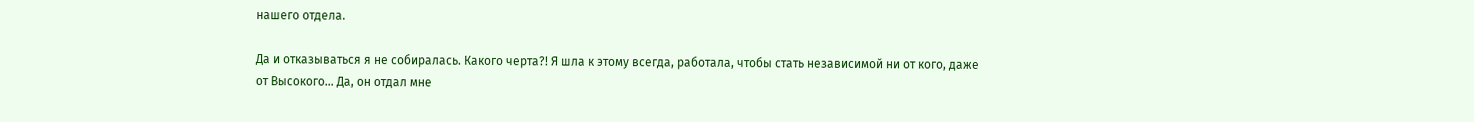нашего отдела.

Да и отказываться я не собиралась. Какого черта?! Я шла к этому всегда, работала, чтобы стать независимой ни от кого, даже от Высокого… Да, он отдал мне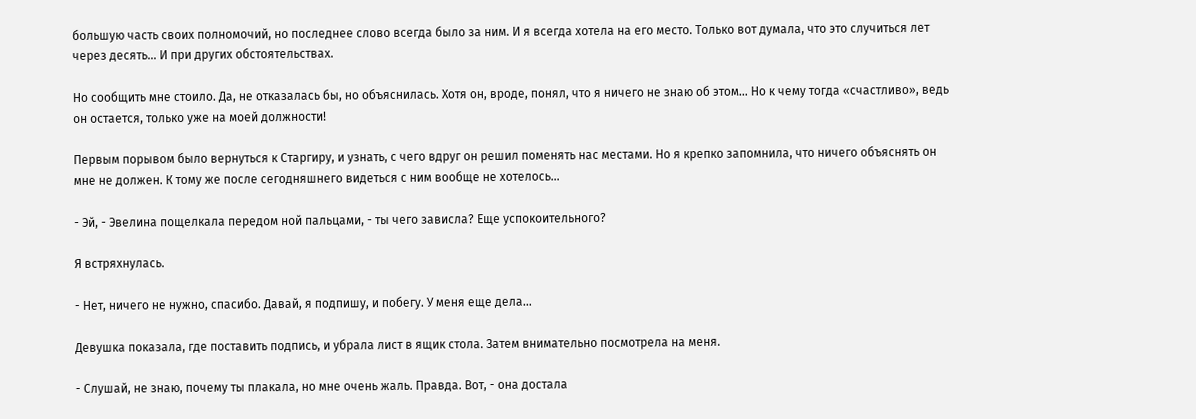большую часть своих полномочий, но последнее слово всегда было за ним. И я всегда хотела на его место. Только вот думала, что это случиться лет через десять… И при других обстоятельствах.

Но сообщить мне стоило. Да, не отказалась бы, но объяснилась. Хотя он, вроде, понял, что я ничего не знаю об этом… Но к чему тогда «счастливо», ведь он остается, только уже на моей должности!

Первым порывом было вернуться к Старгиру, и узнать, с чего вдруг он решил поменять нас местами. Но я крепко запомнила, что ничего объяснять он мне не должен. К тому же после сегодняшнего видеться с ним вообще не хотелось…

- Эй, - Эвелина пощелкала передом ной пальцами, - ты чего зависла? Еще успокоительного?

Я встряхнулась.

- Нет, ничего не нужно, спасибо. Давай, я подпишу, и побегу. У меня еще дела…

Девушка показала, где поставить подпись, и убрала лист в ящик стола. Затем внимательно посмотрела на меня.

- Слушай, не знаю, почему ты плакала, но мне очень жаль. Правда. Вот, - она достала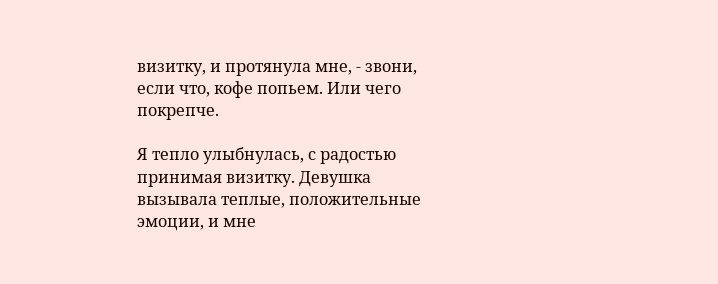визитку, и протянула мне, - звони, если что, кофе попьем. Или чего покрепче.

Я тепло улыбнулась, с радостью принимая визитку. Девушка вызывала теплые, положительные эмоции, и мне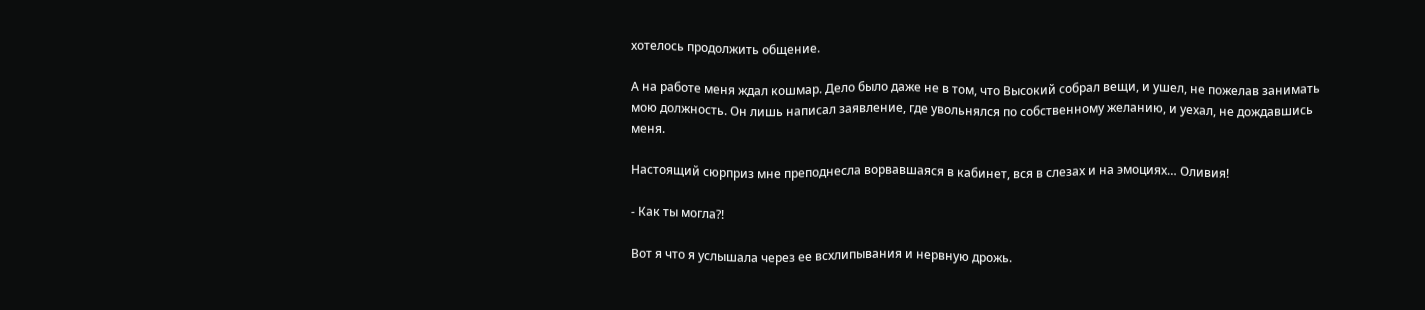хотелось продолжить общение.

А на работе меня ждал кошмар. Дело было даже не в том, что Высокий собрал вещи, и ушел, не пожелав занимать мою должность. Он лишь написал заявление, где увольнялся по собственному желанию, и уехал, не дождавшись меня.

Настоящий сюрприз мне преподнесла ворвавшаяся в кабинет, вся в слезах и на эмоциях… Оливия!

- Как ты могла?!

Вот я что я услышала через ее всхлипывания и нервную дрожь.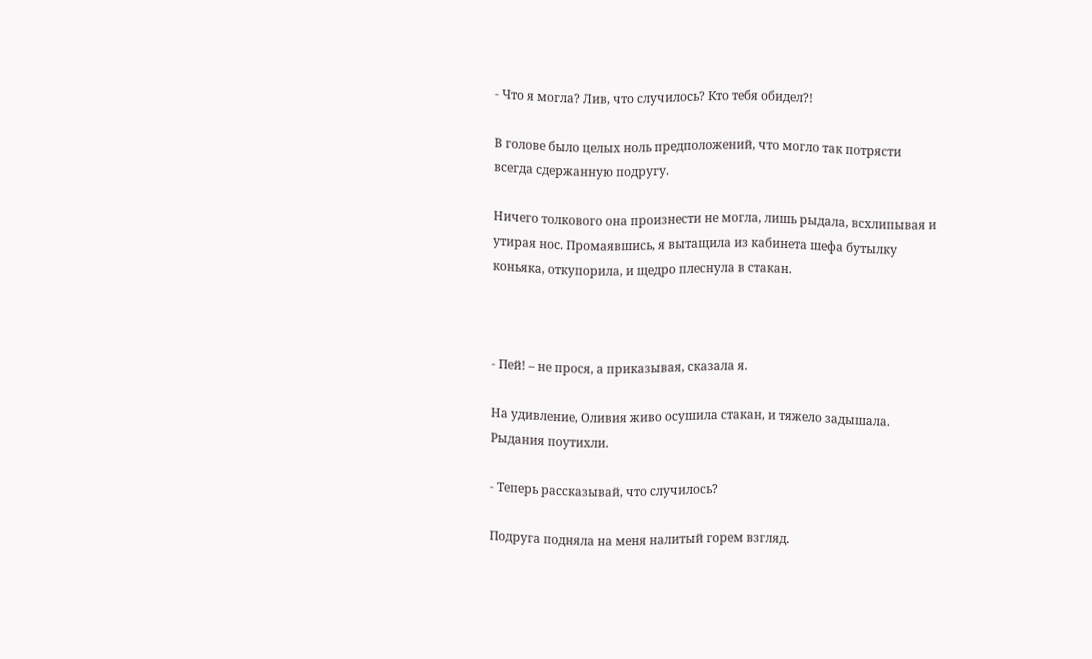- Что я могла? Лив, что случилось? Кто тебя обидел?!

В голове было целых ноль предположений, что могло так потрясти всегда сдержанную подругу.

Ничего толкового она произнести не могла, лишь рыдала, всхлипывая и утирая нос. Промаявшись, я вытащила из кабинета шефа бутылку коньяка, откупорила, и щедро плеснула в стакан.



- Пей! – не прося, а приказывая, сказала я.

На удивление, Оливия живо осушила стакан, и тяжело задышала. Рыдания поутихли.

- Теперь рассказывай, что случилось?

Подруга подняла на меня налитый горем взгляд.